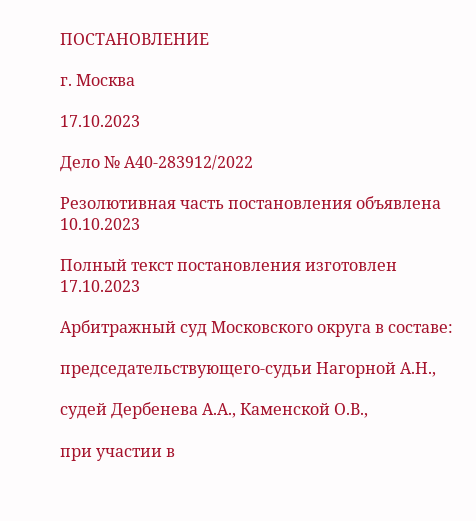ПОСТАНОВЛЕНИЕ

г. Москва

17.10.2023

Дело № А40-283912/2022

Резолютивная часть постановления объявлена 10.10.2023

Полный текст постановления изготовлен 17.10.2023

Арбитражный суд Московского округа в составе:

председательствующего-судьи Нагорной А.Н.,

судей Дербенева А.А., Каменской О.В.,

при участии в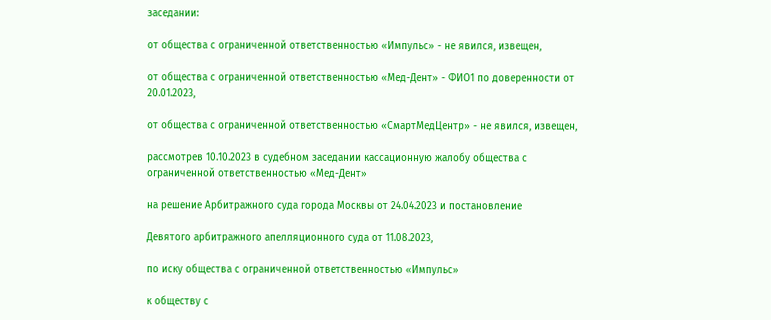заседании:

от общества с ограниченной ответственностью «Импульс» - не явился, извещен,

от общества с ограниченной ответственностью «Мед-Дент» - ФИО1 по доверенности от 20.01.2023,

от общества с ограниченной ответственностью «СмартМедЦентр» - не явился, извещен,

рассмотрев 10.10.2023 в судебном заседании кассационную жалобу общества с ограниченной ответственностью «Мед-Дент»

на решение Арбитражного суда города Москвы от 24.04.2023 и постановление

Девятого арбитражного апелляционного суда от 11.08.2023,

по иску общества с ограниченной ответственностью «Импульс»

к обществу с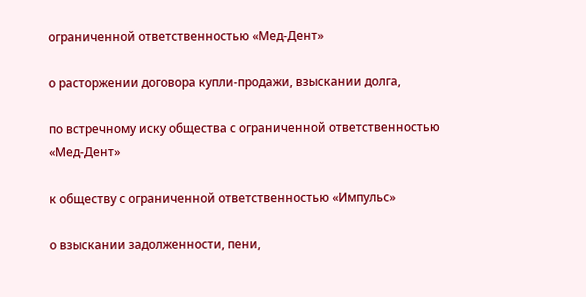ограниченной ответственностью «Мед-Дент»

о расторжении договора купли-продажи, взыскании долга,

по встречному иску общества с ограниченной ответственностью «Мед-Дент»

к обществу с ограниченной ответственностью «Импульс»

о взыскании задолженности, пени,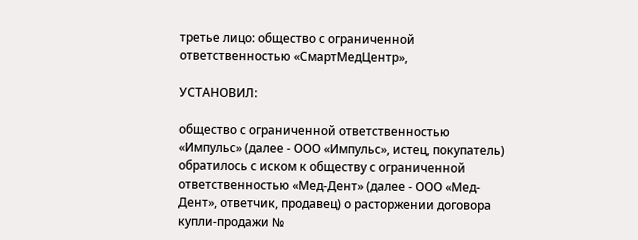третье лицо: общество с ограниченной ответственностью «СмартМедЦентр»,

УСТАНОВИЛ:

общество с ограниченной ответственностью «Импульс» (далее - ООО «Импульс», истец, покупатель) обратилось с иском к обществу с ограниченной ответственностью «Мед-Дент» (далее - ООО «Мед-Дент», ответчик, продавец) о расторжении договора купли-продажи №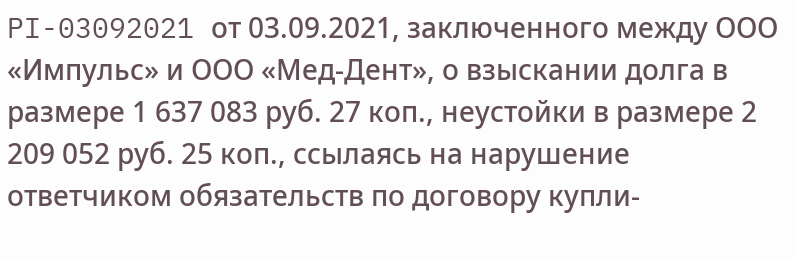PI-03092021 от 03.09.2021, заключенного между ООО «Импульс» и ООО «Мед-Дент», о взыскании долга в размере 1 637 083 руб. 27 коп., неустойки в размере 2 209 052 руб. 25 коп., ссылаясь на нарушение ответчиком обязательств по договору купли-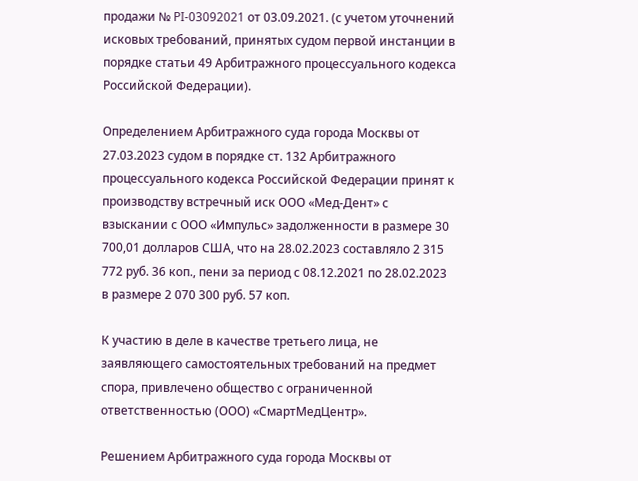продажи № PI-03092021 от 03.09.2021. (с учетом уточнений исковых требований, принятых судом первой инстанции в порядке статьи 49 Арбитражного процессуального кодекса Российской Федерации).

Определением Арбитражного суда города Москвы от 27.03.2023 судом в порядке ст. 132 Арбитражного процессуального кодекса Российской Федерации принят к производству встречный иск ООО «Мед-Дент» с взыскании с ООО «Импульс» задолженности в размере 30 700,01 долларов США, что на 28.02.2023 составляло 2 315 772 руб. 36 коп., пени за период с 08.12.2021 по 28.02.2023 в размере 2 070 300 руб. 57 коп.

К участию в деле в качестве третьего лица, не заявляющего самостоятельных требований на предмет спора, привлечено общество с ограниченной ответственностью (ООО) «СмартМедЦентр».

Решением Арбитражного суда города Москвы от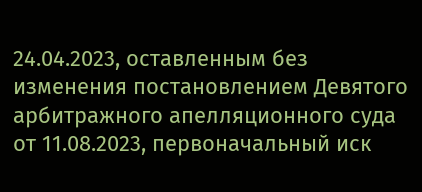24.04.2023, оставленным без изменения постановлением Девятого арбитражного апелляционного суда от 11.08.2023, первоначальный иск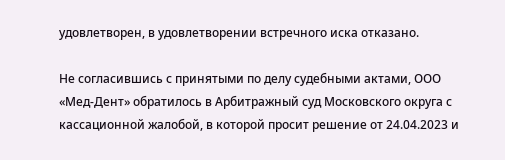удовлетворен, в удовлетворении встречного иска отказано.

Не согласившись с принятыми по делу судебными актами, ООО «Мед-Дент» обратилось в Арбитражный суд Московского округа с кассационной жалобой, в которой просит решение от 24.04.2023 и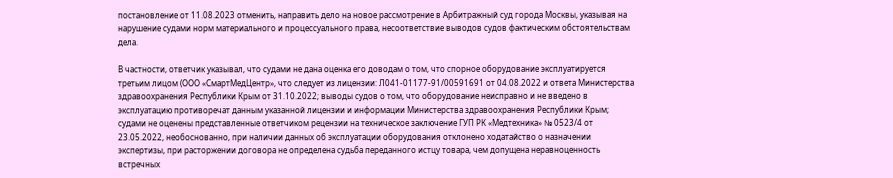постановление от 11.08.2023 отменить, направить дело на новое рассмотрение в Арбитражный суд города Москвы, указывая на нарушение судами норм материального и процессуального права, несоответствие выводов судов фактическим обстоятельствам дела.

В частности, ответчик указывал, что судами не дана оценка его доводам о том, что спорное оборудование эксплуатируется третьим лицом (ООО «СмартМедЦентр», что следует из лицензии: Л041-01177-91/00591691 от 04.08.2022 и ответа Министерства здравоохранения Республики Крым от 31.10.2022; выводы судов о том, что оборудование неисправно и не введено в эксплуатацию противоречат данным указанной лицензии и информации Министерства здравоохранения Республики Крым; судами не оценены представленные ответчиком рецензии на техническое заключение ГУП РК «Медтехника» № 0523/4 от 23.05.2022, необоснованно, при наличии данных об эксплуатации оборудования отклонено ходатайство о назначении экспертизы, при расторжении договора не определена судьба переданного истцу товара, чем допущена неравноценность встречных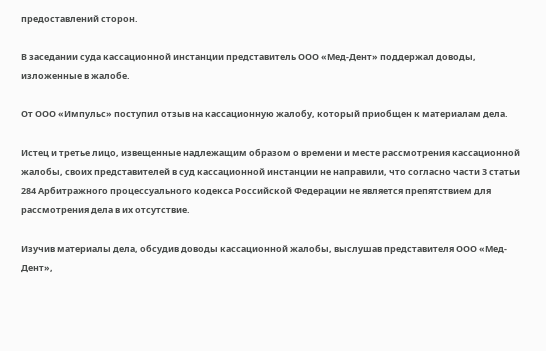предоставлений сторон.

В заседании суда кассационной инстанции представитель ООО «Мед-Дент» поддержал доводы, изложенные в жалобе.

От ООО «Импульс» поступил отзыв на кассационную жалобу, который приобщен к материалам дела.

Истец и третье лицо, извещенные надлежащим образом о времени и месте рассмотрения кассационной жалобы, своих представителей в суд кассационной инстанции не направили, что согласно части 3 статьи 284 Арбитражного процессуального кодекса Российской Федерации не является препятствием для рассмотрения дела в их отсутствие.

Изучив материалы дела, обсудив доводы кассационной жалобы, выслушав представителя ООО «Мед-Дент»,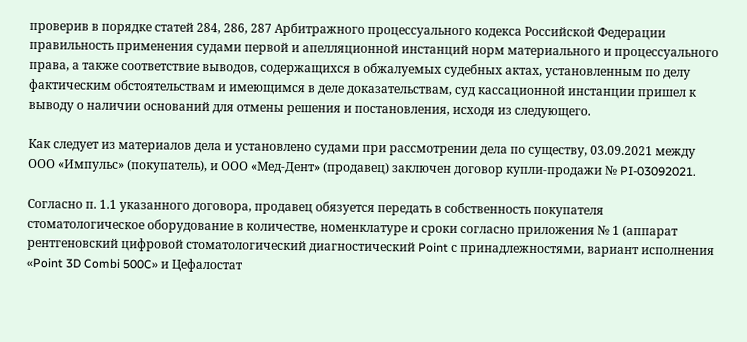проверив в порядке статей 284, 286, 287 Арбитражного процессуального кодекса Российской Федерации правильность применения судами первой и апелляционной инстанций норм материального и процессуального права, а также соответствие выводов, содержащихся в обжалуемых судебных актах, установленным по делу фактическим обстоятельствам и имеющимся в деле доказательствам, суд кассационной инстанции пришел к выводу о наличии оснований для отмены решения и постановления, исходя из следующего.

Как следует из материалов дела и установлено судами при рассмотрении дела по существу, 03.09.2021 между ООО «Импульс» (покупатель), и ООО «Мед-Дент» (продавец) заключен договор купли-продажи № PI-03092021.

Согласно п. 1.1 указанного договора, продавец обязуется передать в собственность покупателя стоматологическое оборудование в количестве, номенклатуре и сроки согласно приложения № 1 (аппарат рентгеновский цифровой стоматологический диагностический Point с принадлежностями, вариант исполнения «Point 3D Combi 500C» и Цефалостат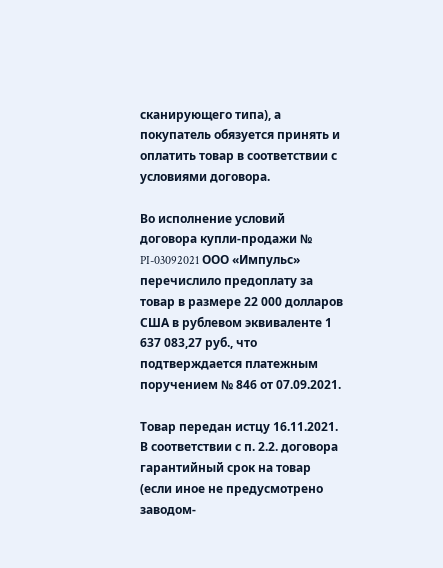сканирующего типа), а покупатель обязуется принять и оплатить товар в соответствии с условиями договора.

Во исполнение условий договора купли-продажи № PI-03092021 ООО «Импульс» перечислило предоплату за товар в размере 22 000 долларов США в рублевом эквиваленте 1 637 083,27 руб., что подтверждается платежным поручением № 846 от 07.09.2021.

Товар передан истцу 16.11.2021. В соответствии с п. 2.2. договора гарантийный срок на товар (если иное не предусмотрено заводом-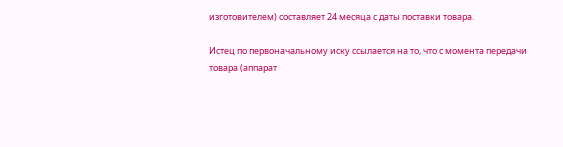изготовителем) составляет 24 месяца с даты поставки товара.

Истец по первоначальному иску ссылается на то, что с момента передачи товара (аппарат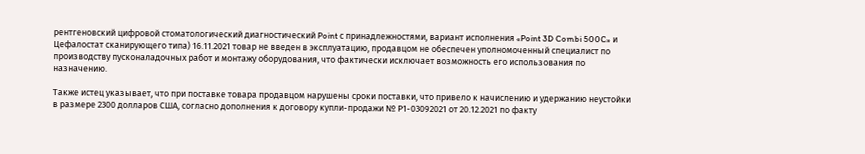рентгеновский цифровой стоматологический диагностический Point с принадлежностями, вариант исполнения «Point 3D Combi 500C» и Цефалостат сканирующего типа) 16.11.2021 товар не введен в эксплуатацию, продавцом не обеспечен уполномоченный специалист по производству пусконаладочных работ и монтажу оборудования, что фактически исключает возможность его использования по назначению.

Также истец указывает, что при поставке товара продавцом нарушены сроки поставки, что привело к начислению и удержанию неустойки в размере 2300 долларов США, согласно дополнения к договору купли-продажи № Р1-03092021 от 20.12.2021 по факту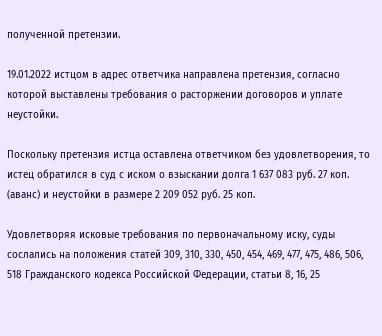полученной претензии.

19.01.2022 истцом в адрес ответчика направлена претензия, согласно которой выставлены требования о расторжении договоров и уплате неустойки.

Поскольку претензия истца оставлена ответчиком без удовлетворения, то истец обратился в суд с иском о взыскании долга 1 637 083 руб. 27 коп. (аванс) и неустойки в размере 2 209 052 руб. 25 коп.

Удовлетворяя исковые требования по первоначальному иску, суды сослались на положения статей 309, 310, 330, 450, 454, 469, 477, 475, 486, 506, 518 Гражданского кодекса Российской Федерации, статьи 8, 16, 25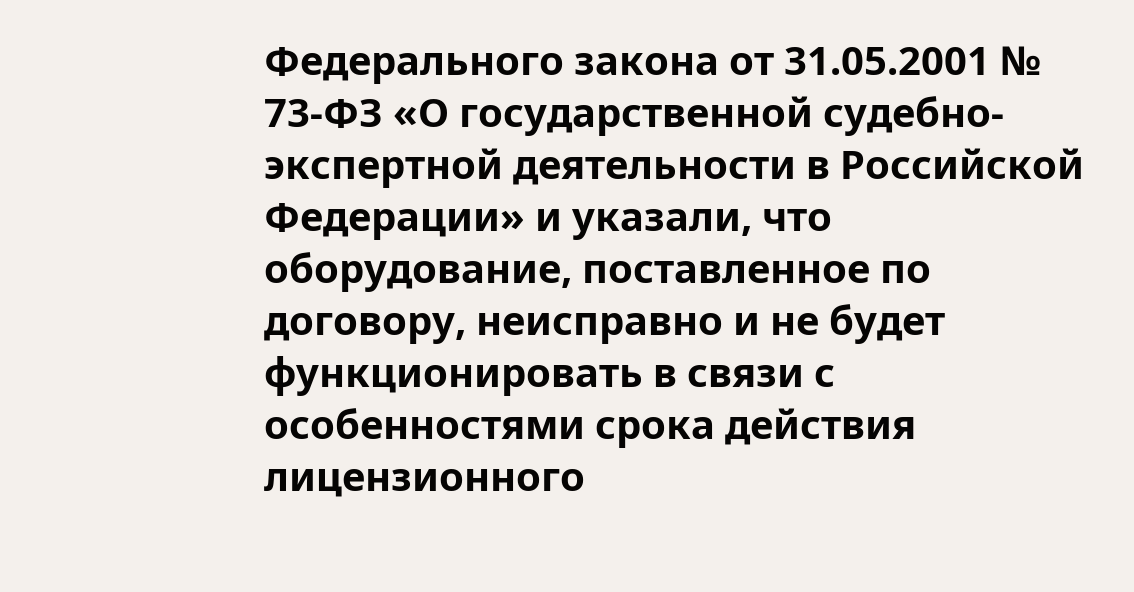Федерального закона от 31.05.2001 № 73-ФЗ «О государственной судебно-экспертной деятельности в Российской Федерации» и указали, что оборудование, поставленное по договору, неисправно и не будет функционировать в связи с особенностями срока действия лицензионного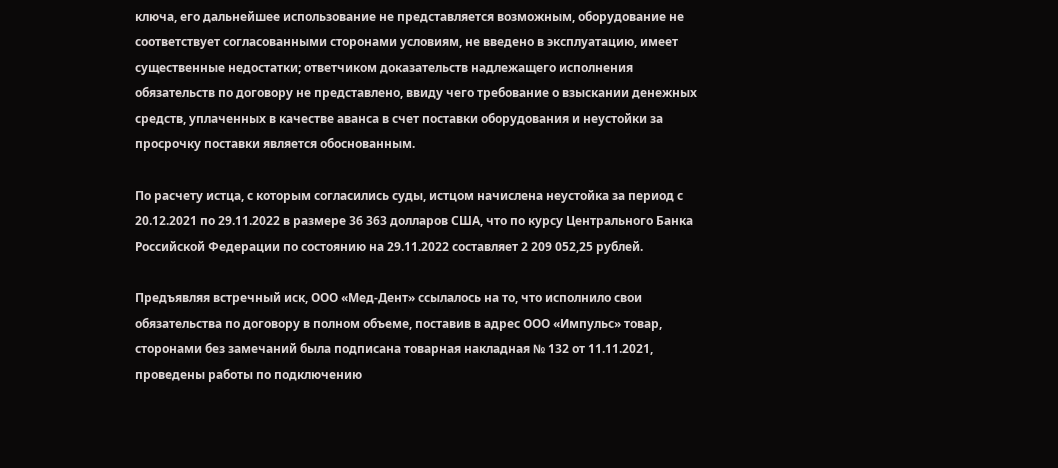ключа, его дальнейшее использование не представляется возможным, оборудование не соответствует согласованными сторонами условиям, не введено в эксплуатацию, имеет существенные недостатки; ответчиком доказательств надлежащего исполнения обязательств по договору не представлено, ввиду чего требование о взыскании денежных средств, уплаченных в качестве аванса в счет поставки оборудования и неустойки за просрочку поставки является обоснованным.

По расчету истца, с которым согласились суды, истцом начислена неустойка за период с 20.12.2021 по 29.11.2022 в размере 36 363 долларов США, что по курсу Центрального Банка Российской Федерации по состоянию на 29.11.2022 составляет 2 209 052,25 рублей.

Предъявляя встречный иск, ООО «Мед-Дент» ссылалось на то, что исполнило свои обязательства по договору в полном объеме, поставив в адрес ООО «Импульс» товар, сторонами без замечаний была подписана товарная накладная № 132 от 11.11.2021, проведены работы по подключению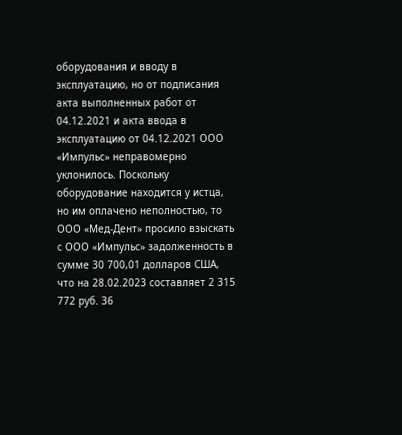оборудования и вводу в эксплуатацию, но от подписания акта выполненных работ от 04.12.2021 и акта ввода в эксплуатацию от 04.12.2021 ООО «Импульс» неправомерно уклонилось. Поскольку оборудование находится у истца, но им оплачено неполностью, то ООО «Мед-Дент» просило взыскать с ООО «Импульс» задолженность в сумме 30 700,01 долларов США, что на 28.02.2023 составляет 2 315 772 руб. 36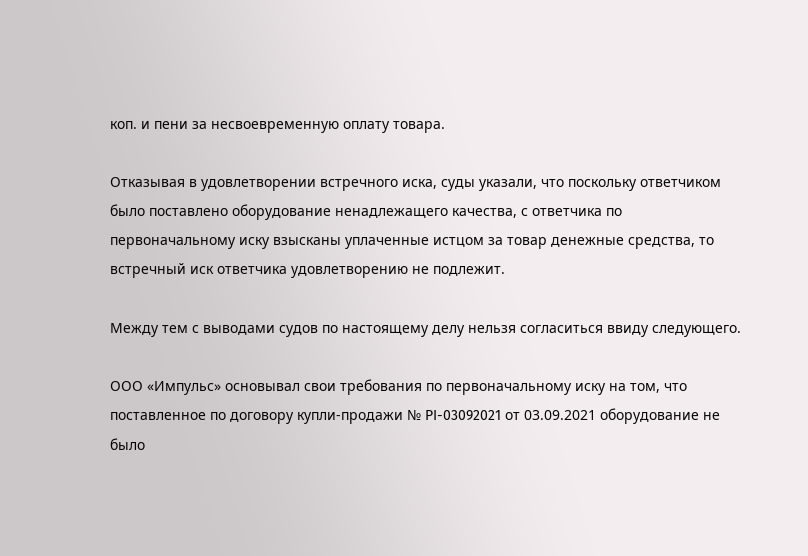коп. и пени за несвоевременную оплату товара.

Отказывая в удовлетворении встречного иска, суды указали, что поскольку ответчиком было поставлено оборудование ненадлежащего качества, с ответчика по первоначальному иску взысканы уплаченные истцом за товар денежные средства, то встречный иск ответчика удовлетворению не подлежит.

Между тем с выводами судов по настоящему делу нельзя согласиться ввиду следующего.

ООО «Импульс» основывал свои требования по первоначальному иску на том, что поставленное по договору купли-продажи № PI-03092021 от 03.09.2021 оборудование не было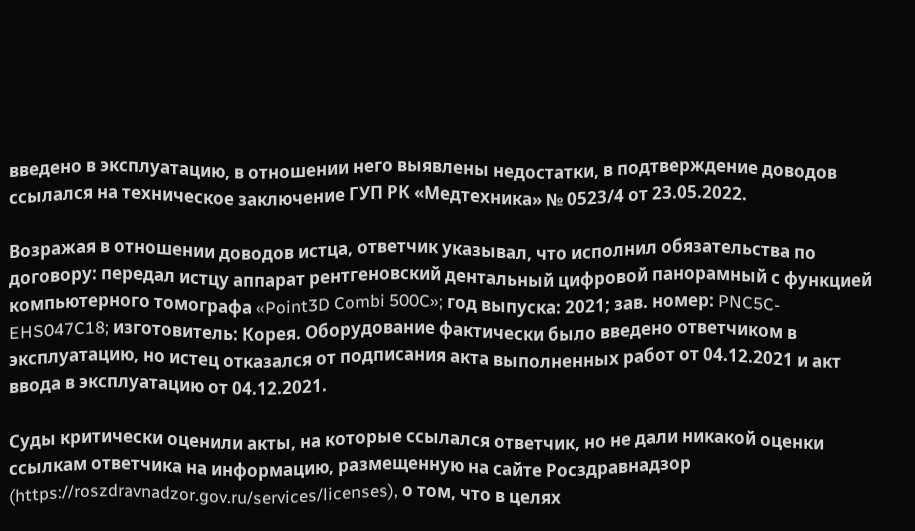введено в эксплуатацию, в отношении него выявлены недостатки, в подтверждение доводов ссылался на техническое заключение ГУП РК «Медтехника» № 0523/4 от 23.05.2022.

Возражая в отношении доводов истца, ответчик указывал, что исполнил обязательства по договору: передал истцу аппарат рентгеновский дентальный цифровой панорамный с функцией компьютерного томографа «Point3D Combi 500C»; год выпуска: 2021; зав. номер: PNC5C-EHS047C18; изготовитель: Корея. Оборудование фактически было введено ответчиком в эксплуатацию, но истец отказался от подписания акта выполненных работ от 04.12.2021 и акт ввода в эксплуатацию от 04.12.2021.

Суды критически оценили акты, на которые ссылался ответчик, но не дали никакой оценки ссылкам ответчика на информацию, размещенную на сайте Росздравнадзор (https://roszdravnadzor.gov.ru/services/licenses), о том, что в целях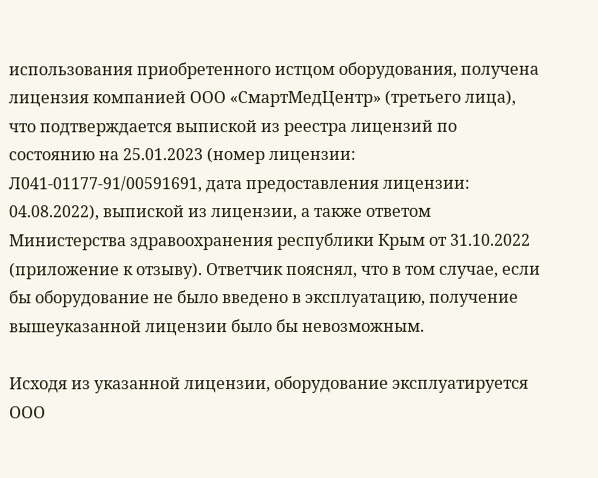использования приобретенного истцом оборудования, получена лицензия компанией ООО «СмартМедЦентр» (третьего лица), что подтверждается выпиской из реестра лицензий по состоянию на 25.01.2023 (номер лицензии: Л041-01177-91/00591691, дата предоставления лицензии: 04.08.2022), выпиской из лицензии, а также ответом Министерства здравоохранения республики Крым от 31.10.2022 (приложение к отзыву). Ответчик пояснял, что в том случае, если бы оборудование не было введено в эксплуатацию, получение вышеуказанной лицензии было бы невозможным.

Исходя из указанной лицензии, оборудование эксплуатируется ООО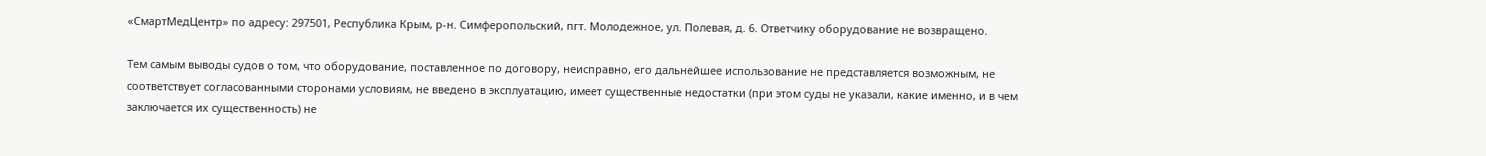«СмартМедЦентр» по адресу: 297501, Республика Крым, р-н. Симферопольский, пгт. Молодежное, ул. Полевая, д. 6. Ответчику оборудование не возвращено.

Тем самым выводы судов о том, что оборудование, поставленное по договору, неисправно, его дальнейшее использование не представляется возможным, не соответствует согласованными сторонами условиям, не введено в эксплуатацию, имеет существенные недостатки (при этом суды не указали, какие именно, и в чем заключается их существенность) не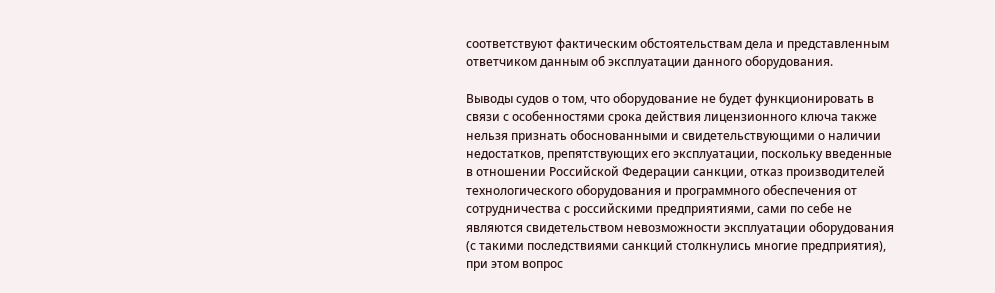соответствуют фактическим обстоятельствам дела и представленным ответчиком данным об эксплуатации данного оборудования.

Выводы судов о том, что оборудование не будет функционировать в связи с особенностями срока действия лицензионного ключа также нельзя признать обоснованными и свидетельствующими о наличии недостатков, препятствующих его эксплуатации, поскольку введенные в отношении Российской Федерации санкции, отказ производителей технологического оборудования и программного обеспечения от сотрудничества с российскими предприятиями, сами по себе не являются свидетельством невозможности эксплуатации оборудования (с такими последствиями санкций столкнулись многие предприятия), при этом вопрос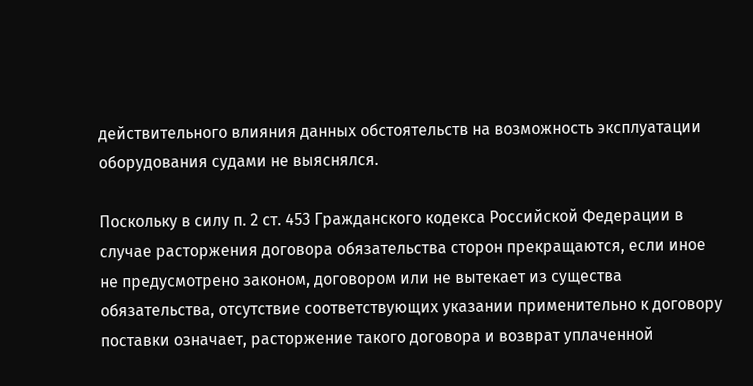действительного влияния данных обстоятельств на возможность эксплуатации оборудования судами не выяснялся.

Поскольку в силу п. 2 ст. 453 Гражданского кодекса Российской Федерации в случае расторжения договора обязательства сторон прекращаются, если иное не предусмотрено законом, договором или не вытекает из существа обязательства, отсутствие соответствующих указании применительно к договору поставки означает, расторжение такого договора и возврат уплаченной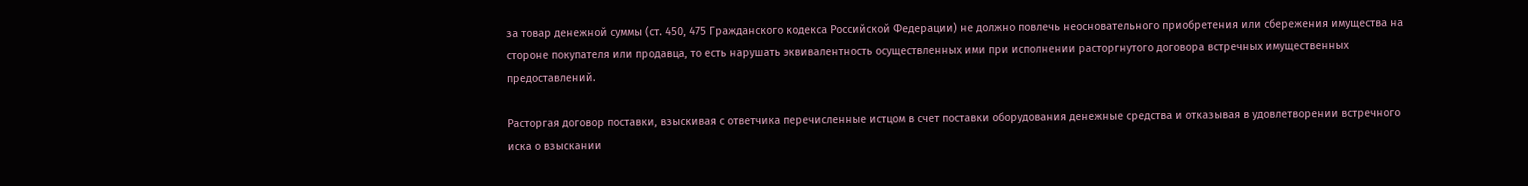за товар денежной суммы (ст. 450, 475 Гражданского кодекса Российской Федерации) не должно повлечь неосновательного приобретения или сбережения имущества на стороне покупателя или продавца, то есть нарушать эквивалентность осуществленных ими при исполнении расторгнутого договора встречных имущественных предоставлений.

Расторгая договор поставки, взыскивая с ответчика перечисленные истцом в счет поставки оборудования денежные средства и отказывая в удовлетворении встречного иска о взыскании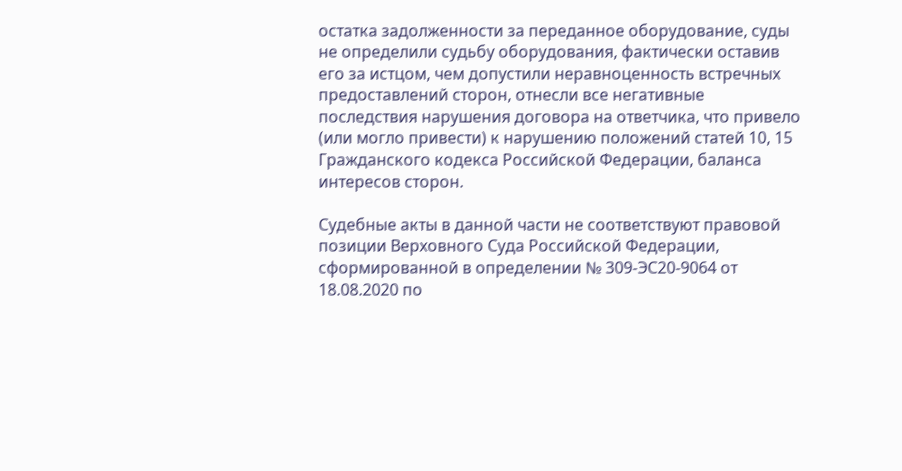остатка задолженности за переданное оборудование, суды не определили судьбу оборудования, фактически оставив его за истцом, чем допустили неравноценность встречных предоставлений сторон, отнесли все негативные последствия нарушения договора на ответчика, что привело (или могло привести) к нарушению положений статей 10, 15 Гражданского кодекса Российской Федерации, баланса интересов сторон.

Судебные акты в данной части не соответствуют правовой позиции Верховного Суда Российской Федерации, сформированной в определении № 309-ЭС20-9064 от 18.08.2020 по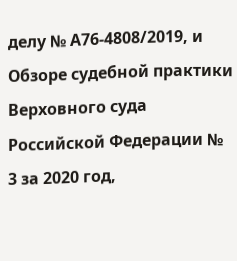делу № А76-4808/2019, и Обзоре судебной практики Верховного суда Российской Федерации № 3 за 2020 год,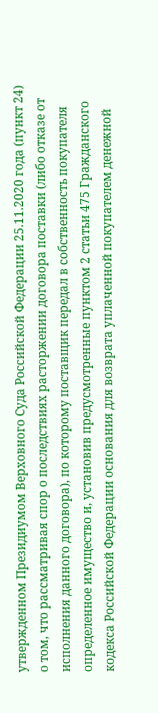утвержденном Президиумом Верховного Суда Российской Федерации 25.11.2020 года (пункт 24) о том, что рассматривая спор о последствиях расторжении договора поставки (либо отказе от исполнения данного договора), по которому поставщик передал в собственность покупателя определенное имущество и, установив предусмотренные пунктом 2 статьи 475 Гражданского кодекса Российской Федерации основания для возврата уплаченной покупателем денежной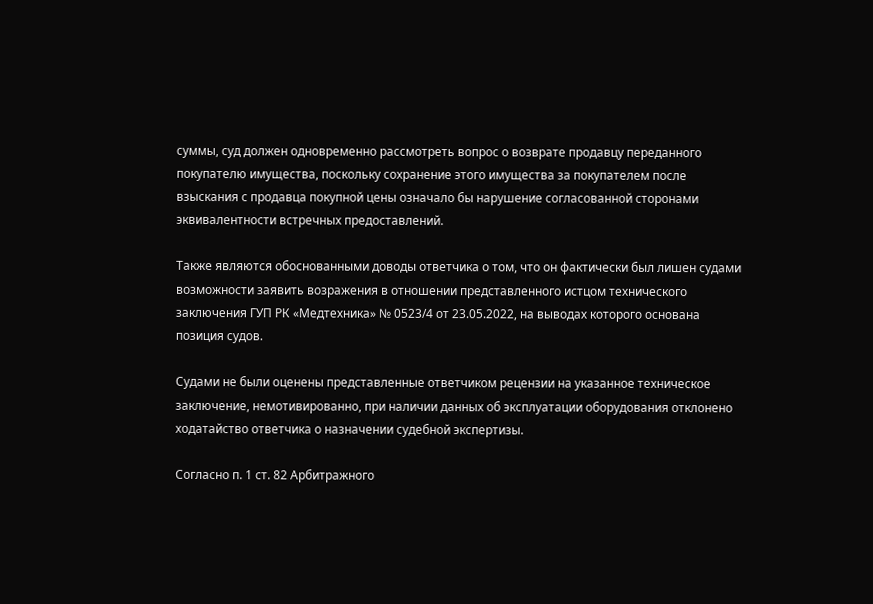суммы, суд должен одновременно рассмотреть вопрос о возврате продавцу переданного покупателю имущества, поскольку сохранение этого имущества за покупателем после взыскания с продавца покупной цены означало бы нарушение согласованной сторонами эквивалентности встречных предоставлений.

Также являются обоснованными доводы ответчика о том, что он фактически был лишен судами возможности заявить возражения в отношении представленного истцом технического заключения ГУП РК «Медтехника» № 0523/4 от 23.05.2022, на выводах которого основана позиция судов.

Судами не были оценены представленные ответчиком рецензии на указанное техническое заключение, немотивированно, при наличии данных об эксплуатации оборудования отклонено ходатайство ответчика о назначении судебной экспертизы.

Согласно п. 1 ст. 82 Арбитражного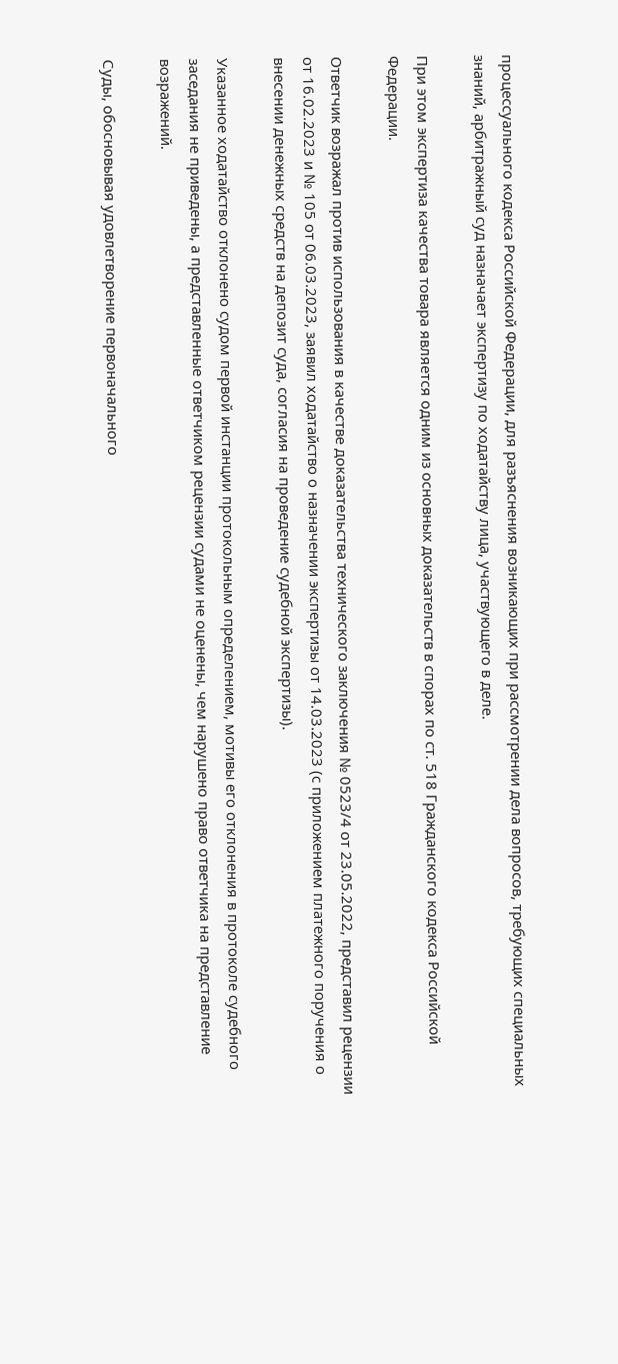процессуального кодекса Российской Федерации, для разъяснения возникающих при рассмотрении дела вопросов, требующих специальных знаний, арбитражный суд назначает экспертизу по ходатайству лица, участвующего в деле.

При этом экспертиза качества товара является одним из основных доказательств в спорах по ст. 518 Гражданского кодекса Российской Федерации.

Ответчик возражал против использования в качестве доказательства технического заключения № 0523/4 от 23.05.2022, представил рецензии от 16.02.2023 и № 105 от 06.03.2023, заявил ходатайство о назначении экспертизы от 14.03.2023 (с приложением платежного поручения о внесении денежных средств на депозит суда, согласия на проведение судебной экспертизы).

Указанное ходатайство отклонено судом первой инстанции протокольным определением, мотивы его отклонения в протоколе судебного заседания не приведены, а представленные ответчиком рецензии судами не оценены, чем нарушено право ответчика на представление возражений.

Суды, обосновывая удовлетворение первоначального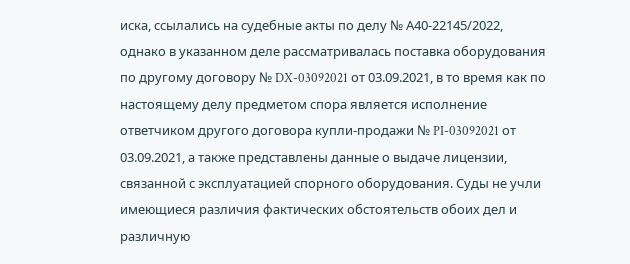иска, ссылались на судебные акты по делу № А40-22145/2022, однако в указанном деле рассматривалась поставка оборудования по другому договору № DX-03092021 от 03.09.2021, в то время как по настоящему делу предметом спора является исполнение ответчиком другого договора купли-продажи № PI-03092021 от 03.09.2021, а также представлены данные о выдаче лицензии, связанной с эксплуатацией спорного оборудования. Суды не учли имеющиеся различия фактических обстоятельств обоих дел и различную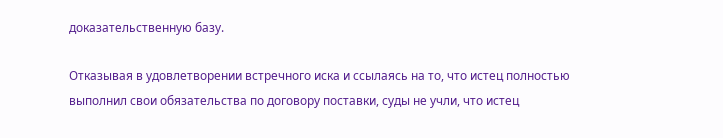доказательственную базу.

Отказывая в удовлетворении встречного иска и ссылаясь на то, что истец полностью выполнил свои обязательства по договору поставки, суды не учли, что истец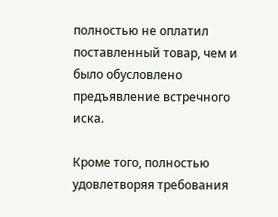полностью не оплатил поставленный товар, чем и было обусловлено предъявление встречного иска.

Кроме того, полностью удовлетворяя требования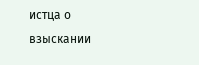истца о взыскании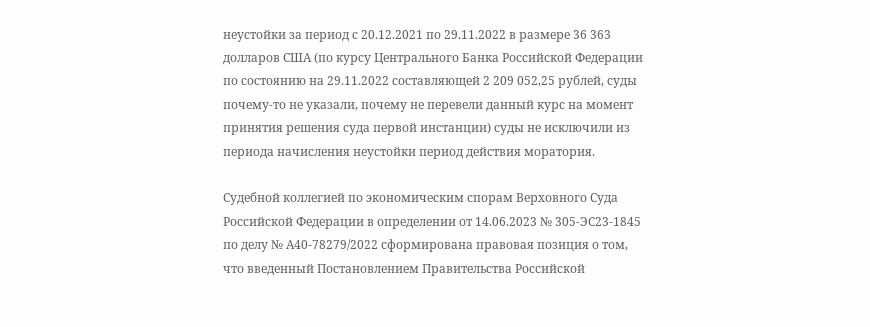неустойки за период с 20.12.2021 по 29.11.2022 в размере 36 363 долларов США (по курсу Центрального Банка Российской Федерации по состоянию на 29.11.2022 составляющей 2 209 052,25 рублей, суды почему-то не указали, почему не перевели данный курс на момент принятия решения суда первой инстанции) суды не исключили из периода начисления неустойки период действия моратория.

Судебной коллегией по экономическим спорам Верховного Суда Российской Федерации в определении от 14.06.2023 № 305-ЭС23-1845 по делу № А40-78279/2022 сформирована правовая позиция о том, что введенный Постановлением Правительства Российской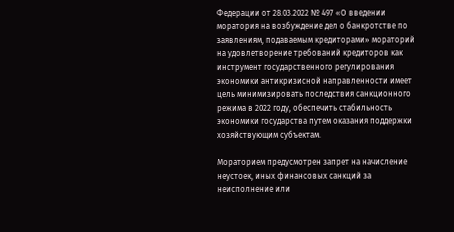Федерации от 28.03.2022 № 497 «О введении моратория на возбуждение дел о банкротстве по заявлениям, подаваемым кредиторами» мораторий на удовлетворение требований кредиторов как инструмент государственного регулирования экономики антикризисной направленности имеет цель минимизировать последствия санкционного режима в 2022 году, обеспечить стабильность экономики государства путем оказания поддержки хозяйствующим субъектам.

Мораторием предусмотрен запрет на начисление неустоек, иных финансовых санкций за неисполнение или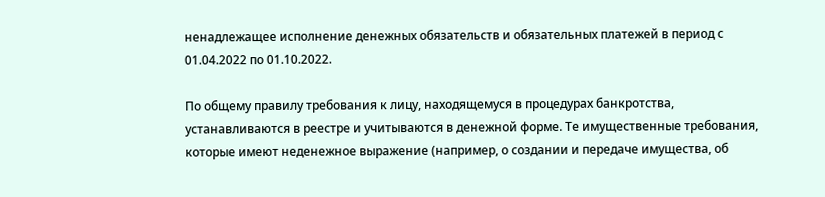ненадлежащее исполнение денежных обязательств и обязательных платежей в период с 01.04.2022 по 01.10.2022.

По общему правилу требования к лицу, находящемуся в процедурах банкротства, устанавливаются в реестре и учитываются в денежной форме. Те имущественные требования, которые имеют неденежное выражение (например, о создании и передаче имущества, об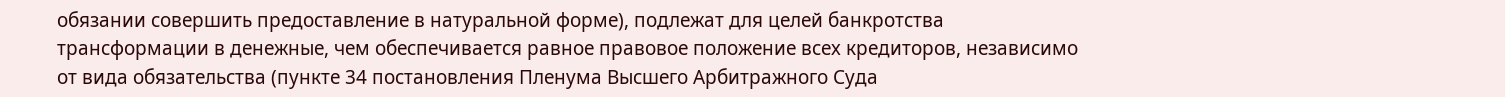обязании совершить предоставление в натуральной форме), подлежат для целей банкротства трансформации в денежные, чем обеспечивается равное правовое положение всех кредиторов, независимо от вида обязательства (пункте 34 постановления Пленума Высшего Арбитражного Суда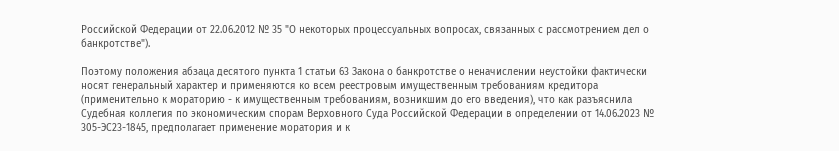Российской Федерации от 22.06.2012 № 35 "О некоторых процессуальных вопросах, связанных с рассмотрением дел о банкротстве").

Поэтому положения абзаца десятого пункта 1 статьи 63 Закона о банкротстве о неначислении неустойки фактически носят генеральный характер и применяются ко всем реестровым имущественным требованиям кредитора (применительно к мораторию - к имущественным требованиям, возникшим до его введения), что как разъяснила Судебная коллегия по экономическим спорам Верховного Суда Российской Федерации в определении от 14.06.2023 № 305-ЭС23-1845, предполагает применение моратория и к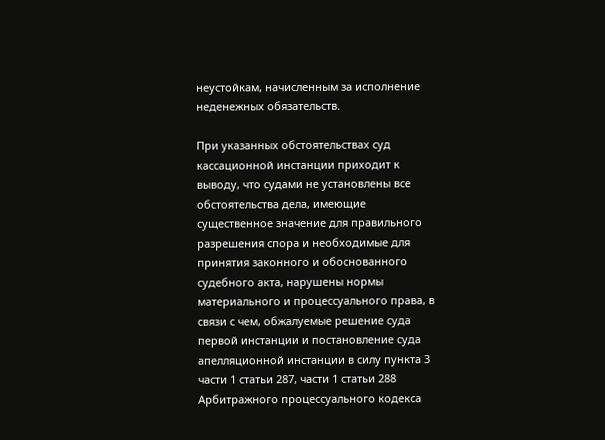неустойкам, начисленным за исполнение неденежных обязательств.

При указанных обстоятельствах суд кассационной инстанции приходит к выводу, что судами не установлены все обстоятельства дела, имеющие существенное значение для правильного разрешения спора и необходимые для принятия законного и обоснованного судебного акта, нарушены нормы материального и процессуального права, в связи с чем, обжалуемые решение суда первой инстанции и постановление суда апелляционной инстанции в силу пункта 3 части 1 статьи 287, части 1 статьи 288 Арбитражного процессуального кодекса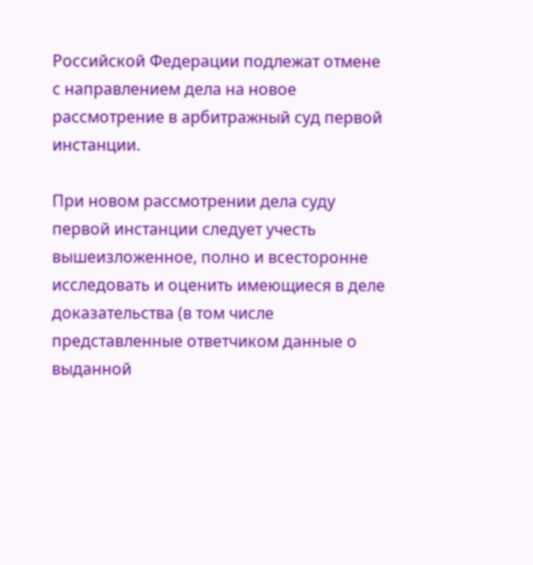Российской Федерации подлежат отмене с направлением дела на новое рассмотрение в арбитражный суд первой инстанции.

При новом рассмотрении дела суду первой инстанции следует учесть вышеизложенное, полно и всесторонне исследовать и оценить имеющиеся в деле доказательства (в том числе представленные ответчиком данные о выданной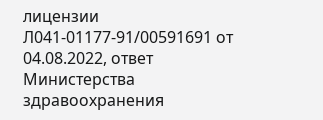лицензии Л041-01177-91/00591691 от 04.08.2022, ответ Министерства здравоохранения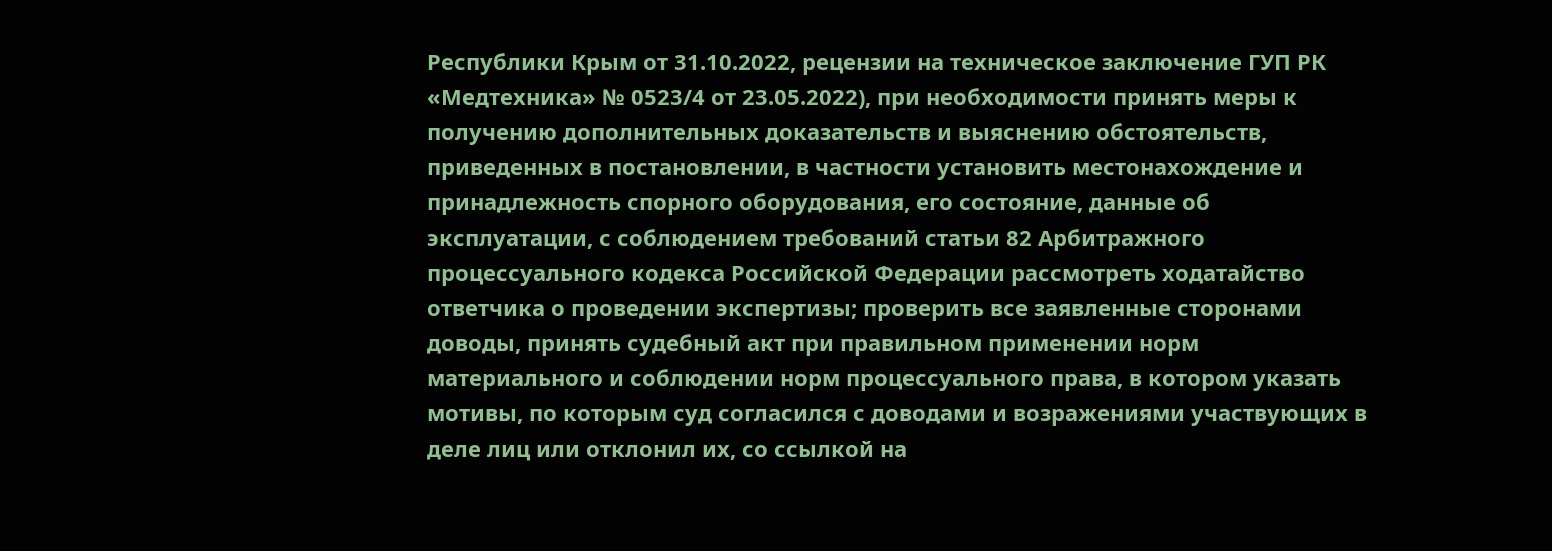Республики Крым от 31.10.2022, рецензии на техническое заключение ГУП РК «Медтехника» № 0523/4 от 23.05.2022), при необходимости принять меры к получению дополнительных доказательств и выяснению обстоятельств, приведенных в постановлении, в частности установить местонахождение и принадлежность спорного оборудования, его состояние, данные об эксплуатации, с соблюдением требований статьи 82 Арбитражного процессуального кодекса Российской Федерации рассмотреть ходатайство ответчика о проведении экспертизы; проверить все заявленные сторонами доводы, принять судебный акт при правильном применении норм материального и соблюдении норм процессуального права, в котором указать мотивы, по которым суд согласился с доводами и возражениями участвующих в деле лиц или отклонил их, со ссылкой на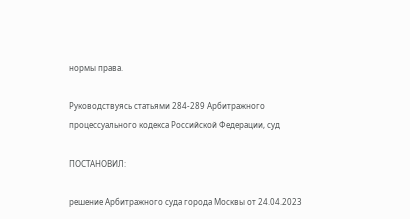нормы права.

Руководствуясь статьями 284-289 Арбитражного процессуального кодекса Российской Федерации, суд

ПОСТАНОВИЛ:

решение Арбитражного суда города Москвы от 24.04.2023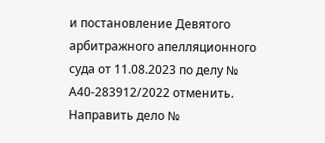и постановление Девятого арбитражного апелляционного суда от 11.08.2023 по делу № А40-283912/2022 отменить. Направить дело №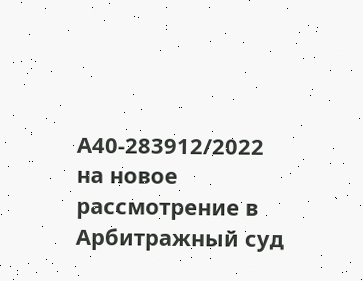А40-283912/2022 на новое рассмотрение в Арбитражный суд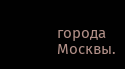города Москвы.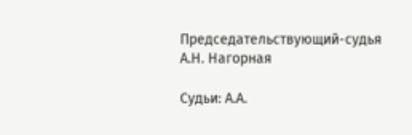Председательствующий-судья А.Н. Нагорная

Судьи: А.А.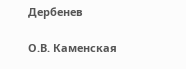Дербенев

О.В. Каменская